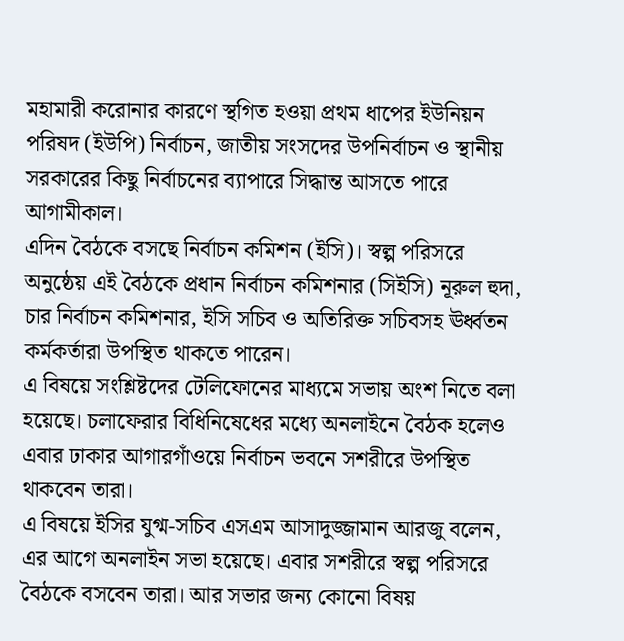মহামারী করোনার কারণে স্থগিত হওয়া প্রথম ধাপের ইউনিয়ন পরিষদ (ইউপি) নির্বাচন, জাতীয় সংসদের উপনির্বাচন ও স্থানীয় সরকারের কিছু নির্বাচনের ব্যাপারে সিদ্ধান্ত আসতে পারে আগামীকাল।
এদিন বৈঠকে বসছে নির্বাচন কমিশন (ইসি)। স্বল্প পরিসরে অনুষ্ঠেয় এই বৈঠকে প্রধান নির্বাচন কমিশনার (সিইসি) নূরুল হুদা, চার নির্বাচন কমিশনার, ইসি সচিব ও অতিরিক্ত সচিবসহ ঊর্ধ্বতন কর্মকর্তারা উপস্থিত থাকতে পারেন।
এ বিষয়ে সংশ্লিষ্টদের টেলিফোনের মাধ্যমে সভায় অংশ নিতে বলা হয়েছে। চলাফেরার বিধিনিষেধের মধ্যে অনলাইনে বৈঠক হলেও এবার ঢাকার আগারগাঁওয়ে নির্বাচন ভবনে সশরীরে উপস্থিত থাকবেন তারা।
এ বিষয়ে ইসির যুগ্ম-সচিব এসএম আসাদুজ্জামান আরজু বলেন, এর আগে অনলাইন সভা হয়েছে। এবার সশরীরে স্বল্প পরিসরে বৈঠকে বসবেন তারা। আর সভার জন্য কোনো বিষয়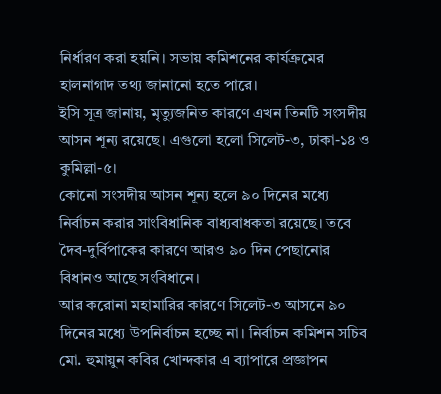নির্ধারণ করা হয়নি। সভায় কমিশনের কার্যক্রমের হালনাগাদ তথ্য জানানো হতে পারে।
ইসি সূত্র জানায়, মৃত্যুজনিত কারণে এখন তিনটি সংসদীয় আসন শূন্য রয়েছে। এগুলো হলো সিলেট-৩, ঢাকা-১৪ ও কুমিল্লা-৫।
কোনো সংসদীয় আসন শূন্য হলে ৯০ দিনের মধ্যে নির্বাচন করার সাংবিধানিক বাধ্যবাধকতা রয়েছে। তবে দৈব-দুর্বিপাকের কারণে আরও ৯০ দিন পেছানোর বিধানও আছে সংবিধানে।
আর করোনা মহামারির কারণে সিলেট-৩ আসনে ৯০ দিনের মধ্যে উপনির্বাচন হচ্ছে না। নির্বাচন কমিশন সচিব মো. হুমায়ুন কবির খোন্দকার এ ব্যাপারে প্রজ্ঞাপন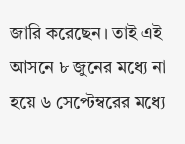জারি করেছেন। তাই এই আসনে ৮ জুনের মধ্যে না হয়ে ৬ সেপ্টেম্বরের মধ্যে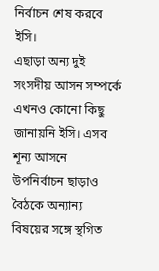নির্বাচন শেষ করবে ইসি।
এছাড়া অন্য দুই সংসদীয় আসন সম্পর্কে এখনও কোনো কিছু জানায়নি ইসি। এসব শূন্য আসনে উপনির্বাচন ছাড়াও বৈঠকে অন্যান্য বিষয়ের সঙ্গে স্থগিত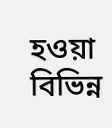হওয়া বিভিন্ন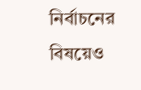নির্বাচনের বিষয়েও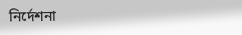নির্দেশনা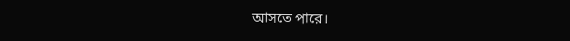আসতে পারে।